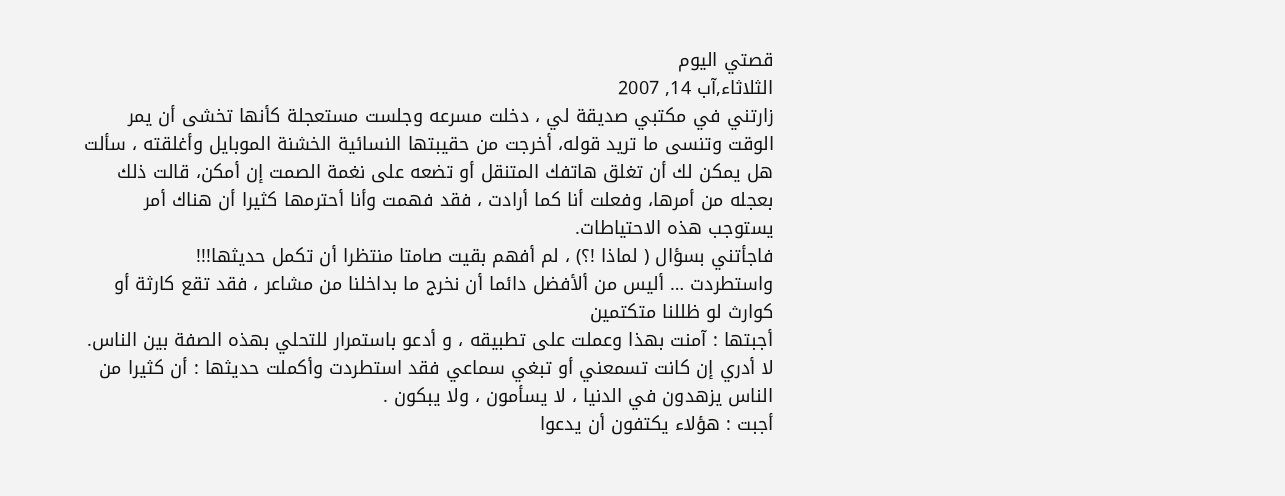قصتي اليوم
الثلاثاء,آب 14, 2007
زارتني في مكتبي صديقة لي ، دخلت مسرعه وجلست مستعجلة كأنها تخشى أن يمر الوقت وتنسى ما تريد قوله، أخرجت من حقيبتها النسائية الخشنة الموبايل وأغلقته ، سألت هل يمكن لك أن تغلق هاتفك المتنقل أو تضعه على نغمة الصمت إن أمكن، قالت ذلك بعجله من أمرها، وفعلت أنا كما أرادت ، فقد فهمت وأنا أحترمها كثيرا أن هناك أمر يستوجب هذه الاحتياطات.
فاجأتني بسؤال ( لماذا !؟) ، لم أفهم بقيت صامتا منتظرا أن تكمل حديثها!!!
واستطردت … أليس من ألأفضل دائما أن نخرج ما بداخلنا من مشاعر ، فقد تقع كارثة أو كوارث لو ظللنا متكتمين
أجبتها : آمنت بهذا وعملت على تطبيقه ، و أدعو باستمرار للتحلي بهذه الصفة بين الناس.
لا أدري إن كانت تسمعني أو تبغي سماعي فقد استطردت وأكملت حديثها : أن كثيرا من الناس يزهدون في الدنيا ، لا يسأمون ، ولا يبكون .
أجبت : هؤلاء يكتفون أن يدعوا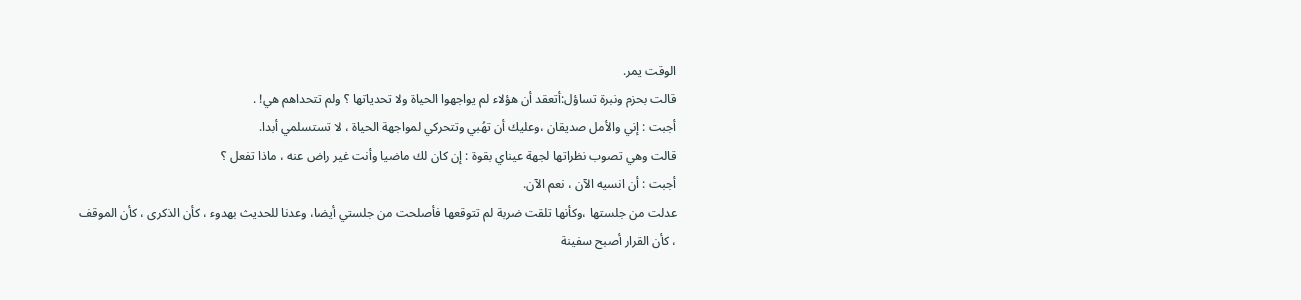الوقت يمر.
قالت بحزم ونبرة تساؤل:أتعقد أن هؤلاء لم يواجهوا الحياة ولا تحدياتها ؟ ولم تتحداهم هي! .
أجبت : إني والأمل صديقان ،وعليك أن تهُبي وتتحركي لمواجهة الحياة ، لا تستسلمي أبدا.
قالت وهي تصوب نظراتها لجهة عيناي بقوة : إن كان لك ماضيا وأنت غير راض عنه ، ماذا تفعل ؟
أجبت : أن انسيه الآن ، نعم الآن.
عدلت من جلستها ،وكأنها تلقت ضربة لم تتوقعها فأصلحت من جلستي أيضا، وعدنا للحديث بهدوء ، كأن الذكرى ، كأن الموقف ، كأن القرار أصبح سفينة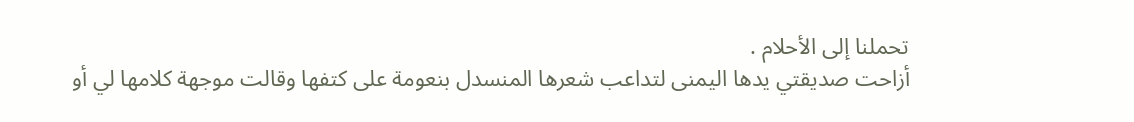تحملنا إلى الأحلام .
أزاحت صديقتي يدها اليمنى لتداعب شعرها المنسدل بنعومة على كتفها وقالت موجهة كلامها لي أو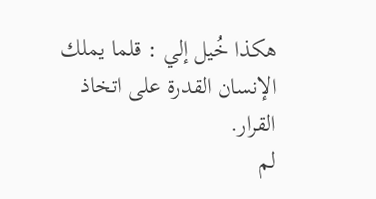هكذا خُيل إلي : قلما يملك الإنسان القدرة على اتخاذ القرار.
لم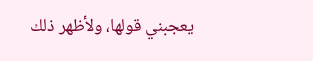يعجبني قولها، ولأظهر ذلك